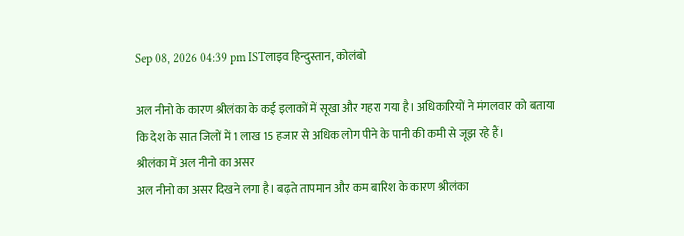Sep 08, 2026 04:39 pm ISTलाइव हिन्दुस्तान, कोलंबो

अल नीनो के कारण श्रीलंका के कई इलाकों में सूखा और गहरा गया है। अधिकारियों ने मंगलवार को बताया कि देश के सात जिलों में 1 लाख 15 हजार से अधिक लोग पीने के पानी की कमी से जूझ रहे हैं।
श्रीलंका में अल नीनो का असर
अल नीनो का असर दिखने लगा है। बढ़ते तापमान और कम बारिश के कारण श्रीलंका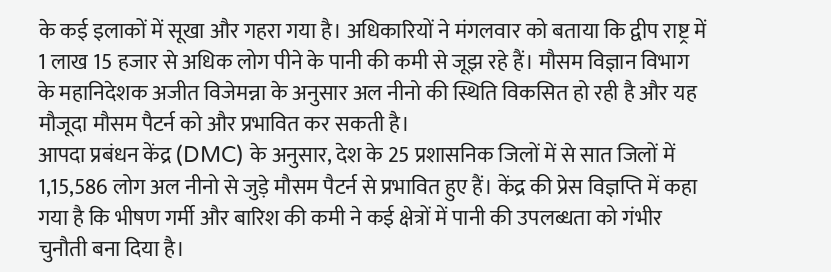के कई इलाकों में सूखा और गहरा गया है। अधिकारियों ने मंगलवार को बताया कि द्वीप राष्ट्र में 1 लाख 15 हजार से अधिक लोग पीने के पानी की कमी से जूझ रहे हैं। मौसम विज्ञान विभाग के महानिदेशक अजीत विजेमन्ना के अनुसार अल नीनो की स्थिति विकसित हो रही है और यह मौजूदा मौसम पैटर्न को और प्रभावित कर सकती है।
आपदा प्रबंधन केंद्र (DMC) के अनुसार, देश के 25 प्रशासनिक जिलों में से सात जिलों में 1,15,586 लोग अल नीनो से जुड़े मौसम पैटर्न से प्रभावित हुए हैं। केंद्र की प्रेस विज्ञप्ति में कहा गया है कि भीषण गर्मी और बारिश की कमी ने कई क्षेत्रों में पानी की उपलब्धता को गंभीर चुनौती बना दिया है।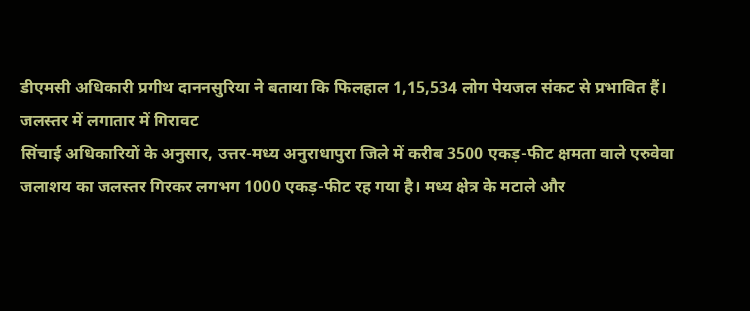डीएमसी अधिकारी प्रगीथ दाननसुरिया ने बताया कि फिलहाल 1,15,534 लोग पेयजल संकट से प्रभावित हैं।
जलस्तर में लगातार में गिरावट
सिंचाई अधिकारियों के अनुसार, उत्तर-मध्य अनुराधापुरा जिले में करीब 3500 एकड़-फीट क्षमता वाले एरुवेवा जलाशय का जलस्तर गिरकर लगभग 1000 एकड़-फीट रह गया है। मध्य क्षेत्र के मटाले और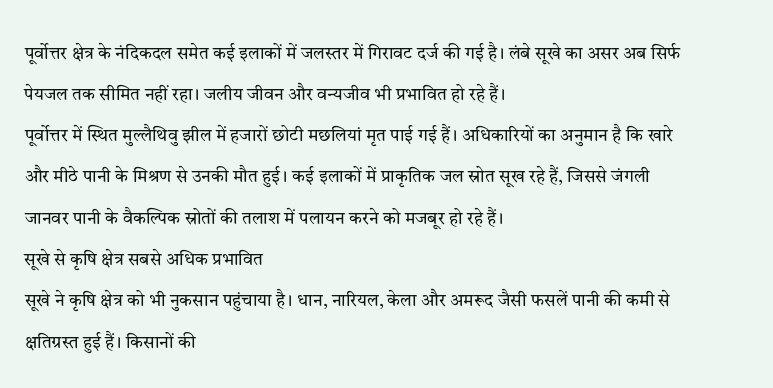पूर्वोत्तर क्षेत्र के नंदिकदल समेत कई इलाकों में जलस्तर में गिरावट दर्ज की गई है। लंबे सूखे का असर अब सिर्फ पेयजल तक सीमित नहीं रहा। जलीय जीवन और वन्यजीव भी प्रभावित हो रहे हैं।
पूर्वोत्तर में स्थित मुल्लैथिवु झील में हजारों छोटी मछलियां मृत पाई गई हैं। अधिकारियों का अनुमान है कि खारे और मीठे पानी के मिश्रण से उनकी मौत हुई। कई इलाकों में प्राकृतिक जल स्रोत सूख रहे हैं, जिससे जंगली जानवर पानी के वैकल्पिक स्रोतों की तलाश में पलायन करने को मजबूर हो रहे हैं।
सूखे से कृषि क्षेत्र सबसे अधिक प्रभावित
सूखे ने कृषि क्षेत्र को भी नुकसान पहुंचाया है। धान, नारियल, केला और अमरूद जैसी फसलें पानी की कमी से क्षतिग्रस्त हुई हैं। किसानों की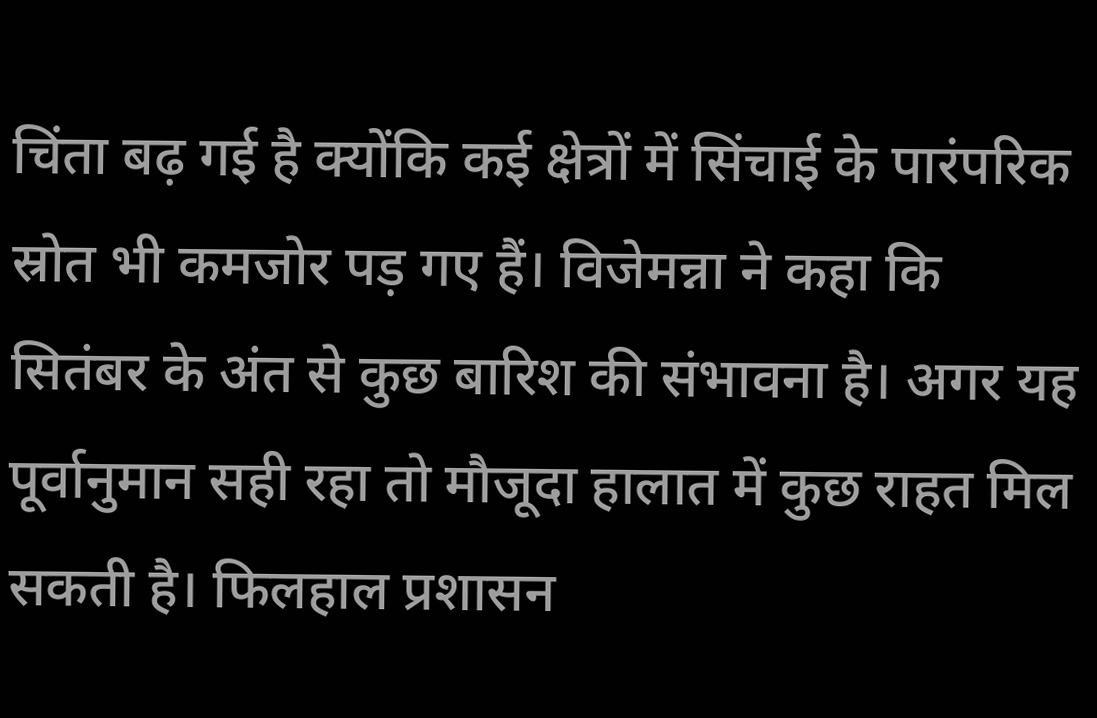चिंता बढ़ गई है क्योंकि कई क्षेत्रों में सिंचाई के पारंपरिक स्रोत भी कमजोर पड़ गए हैं। विजेमन्ना ने कहा कि सितंबर के अंत से कुछ बारिश की संभावना है। अगर यह पूर्वानुमान सही रहा तो मौजूदा हालात में कुछ राहत मिल सकती है। फिलहाल प्रशासन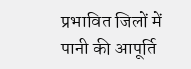प्रभावित जिलों में पानी की आपूर्ति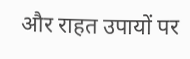और राहत उपायों पर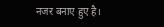नजर बनाए हुए है।